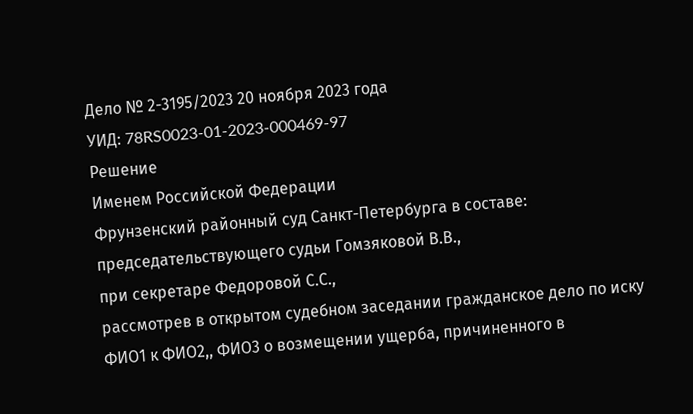Дело № 2-3195/2023 20 ноября 2023 года
УИД: 78RS0023-01-2023-000469-97
Решение
Именем Российской Федерации
Фрунзенский районный суд Санкт-Петербурга в составе:
председательствующего судьи Гомзяковой В.В.,
при секретаре Федоровой С.С.,
рассмотрев в открытом судебном заседании гражданское дело по иску ФИО1 к ФИО2,, ФИО3 о возмещении ущерба, причиненного в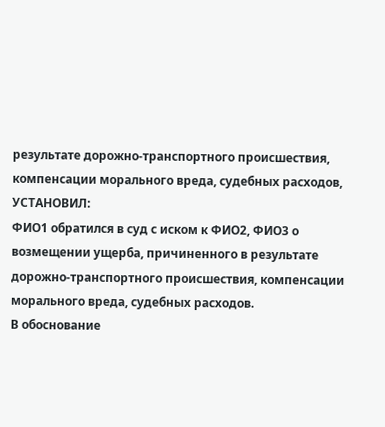результате дорожно-транспортного происшествия, компенсации морального вреда, судебных расходов,
УСТАНОВИЛ:
ФИО1 обратился в суд с иском к ФИО2, ФИО3 о возмещении ущерба, причиненного в результате дорожно-транспортного происшествия, компенсации морального вреда, судебных расходов.
В обоснование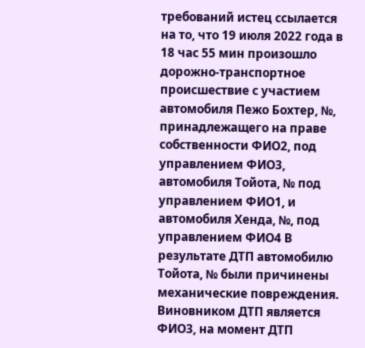требований истец ссылается на то, что 19 июля 2022 года в 18 час 55 мин произошло дорожно-транспортное происшествие с участием автомобиля Пежо Бохтер, №, принадлежащего на праве собственности ФИО2, под управлением ФИО3, автомобиля Тойота, № под управлением ФИО1, и автомобиля Хенда, №, под управлением ФИО4 В результате ДТП автомобилю Тойота, № были причинены механические повреждения. Виновником ДТП является ФИО3, на момент ДТП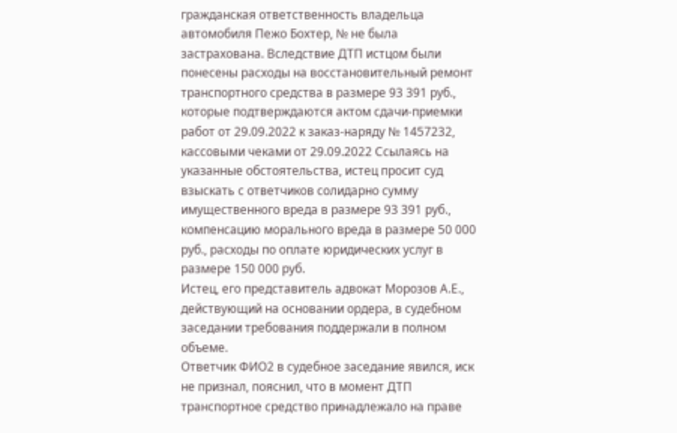гражданская ответственность владельца автомобиля Пежо Бохтер, № не была застрахована. Вследствие ДТП истцом были понесены расходы на восстановительный ремонт транспортного средства в размере 93 391 руб., которые подтверждаются актом сдачи-приемки работ от 29.09.2022 к заказ-наряду № 1457232, кассовыми чеками от 29.09.2022 Ссылаясь на указанные обстоятельства, истец просит суд взыскать с ответчиков солидарно сумму имущественного вреда в размере 93 391 руб., компенсацию морального вреда в размере 50 000 руб., расходы по оплате юридических услуг в размере 150 000 руб.
Истец, его представитель адвокат Морозов А.Е., действующий на основании ордера, в судебном заседании требования поддержали в полном объеме.
Ответчик ФИО2 в судебное заседание явился, иск не признал, пояснил, что в момент ДТП транспортное средство принадлежало на праве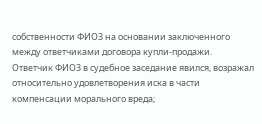собственности ФИО3 на основании заключенного между ответчиками договора купли-продажи.
Ответчик ФИО3 в судебное заседание явился, возражал относительно удовлетворения иска в части компенсации морального вреда;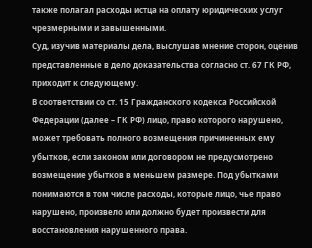также полагал расходы истца на оплату юридических услуг чрезмерными и завышенными.
Суд, изучив материалы дела, выслушав мнение сторон, оценив представленные в дело доказательства согласно ст. 67 ГК РФ, приходит к следующему.
В соответствии со ст. 15 Гражданского кодекса Российской Федерации (далее – ГК РФ) лицо, право которого нарушено, может требовать полного возмещения причиненных ему убытков, если законом или договором не предусмотрено возмещение убытков в меньшем размере. Под убытками понимаются в том числе расходы, которые лицо, чье право нарушено, произвело или должно будет произвести для восстановления нарушенного права.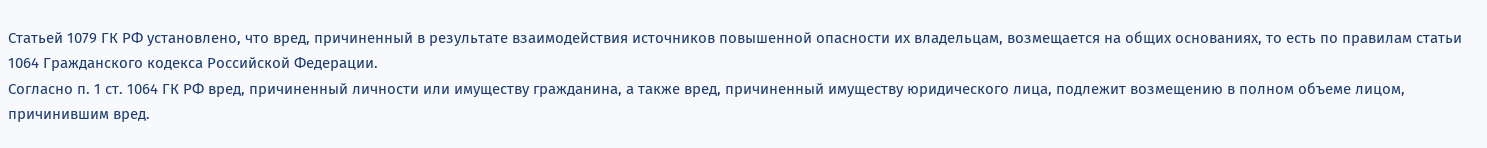Статьей 1079 ГК РФ установлено, что вред, причиненный в результате взаимодействия источников повышенной опасности их владельцам, возмещается на общих основаниях, то есть по правилам статьи 1064 Гражданского кодекса Российской Федерации.
Согласно п. 1 ст. 1064 ГК РФ вред, причиненный личности или имуществу гражданина, а также вред, причиненный имуществу юридического лица, подлежит возмещению в полном объеме лицом, причинившим вред.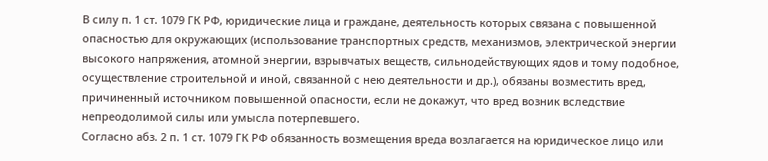В силу п. 1 ст. 1079 ГК РФ, юридические лица и граждане, деятельность которых связана с повышенной опасностью для окружающих (использование транспортных средств, механизмов, электрической энергии высокого напряжения, атомной энергии, взрывчатых веществ, сильнодействующих ядов и тому подобное, осуществление строительной и иной, связанной с нею деятельности и др.), обязаны возместить вред, причиненный источником повышенной опасности, если не докажут, что вред возник вследствие непреодолимой силы или умысла потерпевшего.
Согласно абз. 2 п. 1 ст. 1079 ГК РФ обязанность возмещения вреда возлагается на юридическое лицо или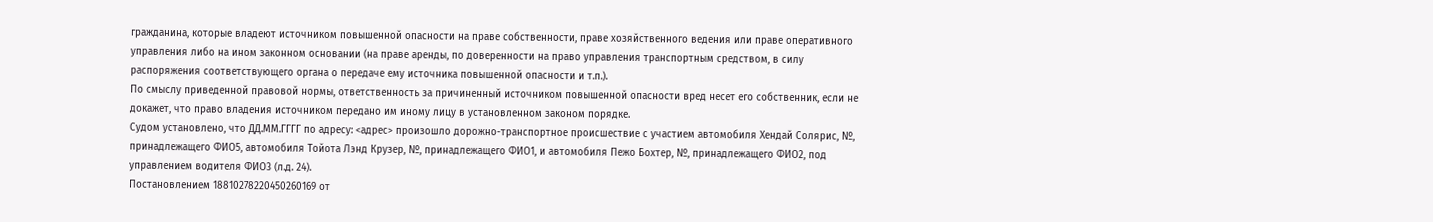гражданина, которые владеют источником повышенной опасности на праве собственности, праве хозяйственного ведения или праве оперативного управления либо на ином законном основании (на праве аренды, по доверенности на право управления транспортным средством, в силу распоряжения соответствующего органа о передаче ему источника повышенной опасности и т.п.).
По смыслу приведенной правовой нормы, ответственность за причиненный источником повышенной опасности вред несет его собственник, если не докажет, что право владения источником передано им иному лицу в установленном законом порядке.
Судом установлено, что ДД.ММ.ГГГГ по адресу: <адрес> произошло дорожно-транспортное происшествие с участием автомобиля Хендай Солярис, №, принадлежащего ФИО5, автомобиля Тойота Лэнд Крузер, №, принадлежащего ФИО1, и автомобиля Пежо Бохтер, №, принадлежащего ФИО2, под управлением водителя ФИО3 (л.д. 24).
Постановлением 18810278220450260169 от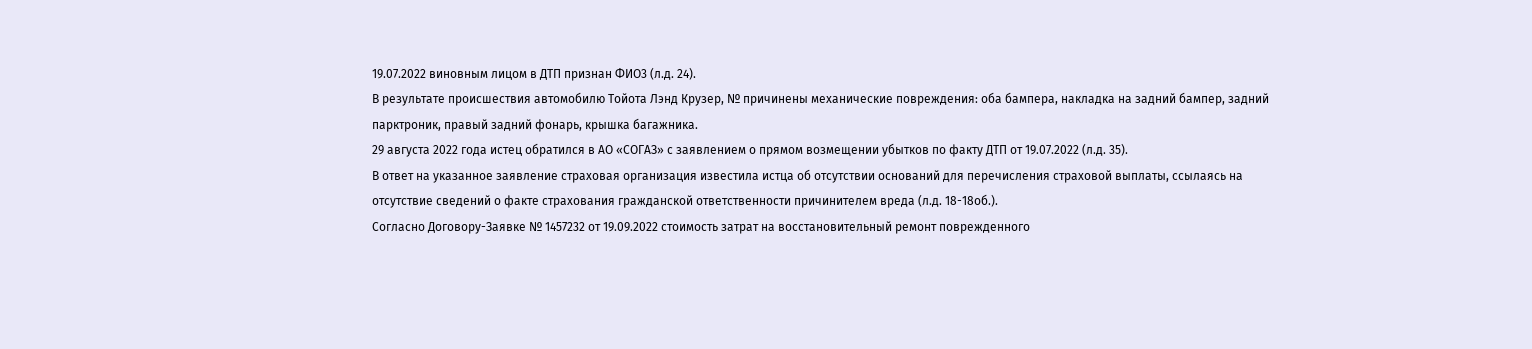19.07.2022 виновным лицом в ДТП признан ФИО3 (л.д. 24).
В результате происшествия автомобилю Тойота Лэнд Крузер, № причинены механические повреждения: оба бампера, накладка на задний бампер, задний парктроник, правый задний фонарь, крышка багажника.
29 августа 2022 года истец обратился в АО «СОГАЗ» с заявлением о прямом возмещении убытков по факту ДТП от 19.07.2022 (л.д. 35).
В ответ на указанное заявление страховая организация известила истца об отсутствии оснований для перечисления страховой выплаты, ссылаясь на отсутствие сведений о факте страхования гражданской ответственности причинителем вреда (л.д. 18-18об.).
Согласно Договору-Заявке № 1457232 от 19.09.2022 стоимость затрат на восстановительный ремонт поврежденного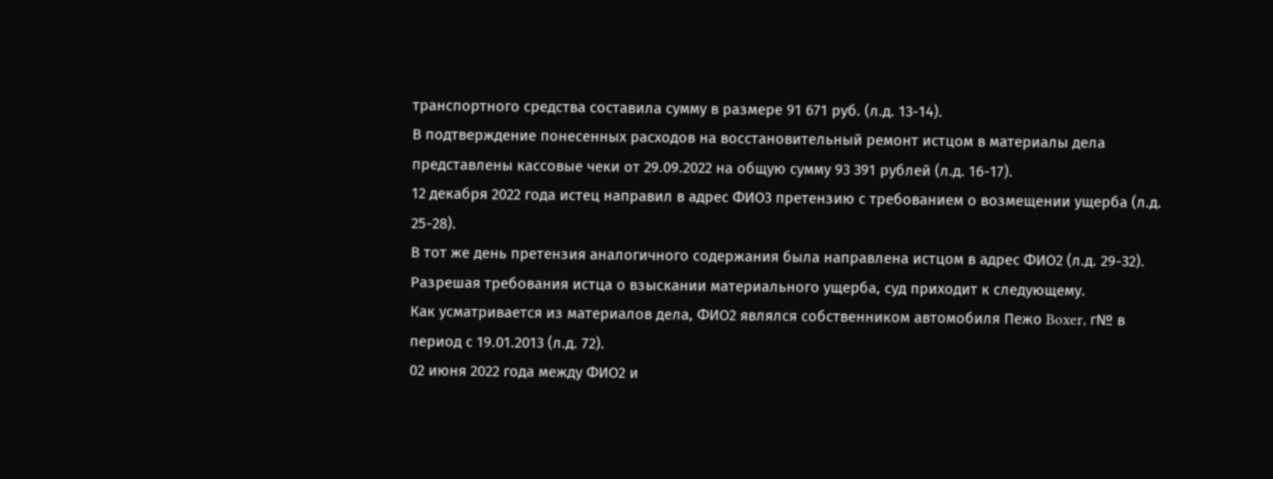транспортного средства составила сумму в размере 91 671 руб. (л.д. 13-14).
В подтверждение понесенных расходов на восстановительный ремонт истцом в материалы дела представлены кассовые чеки от 29.09.2022 на общую сумму 93 391 рублей (л.д. 16-17).
12 декабря 2022 года истец направил в адрес ФИО3 претензию с требованием о возмещении ущерба (л.д. 25-28).
В тот же день претензия аналогичного содержания была направлена истцом в адрес ФИО2 (л.д. 29-32).
Разрешая требования истца о взыскании материального ущерба, суд приходит к следующему.
Как усматривается из материалов дела, ФИО2 являлся собственником автомобиля Пежо Boxer, г№ в период с 19.01.2013 (л.д. 72).
02 июня 2022 года между ФИО2 и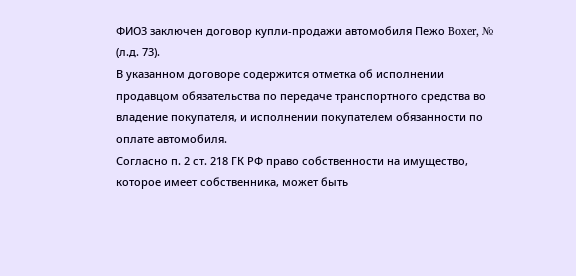ФИО3 заключен договор купли-продажи автомобиля Пежо Boxer, № (л.д. 73).
В указанном договоре содержится отметка об исполнении продавцом обязательства по передаче транспортного средства во владение покупателя, и исполнении покупателем обязанности по оплате автомобиля.
Согласно п. 2 ст. 218 ГК РФ право собственности на имущество, которое имеет собственника, может быть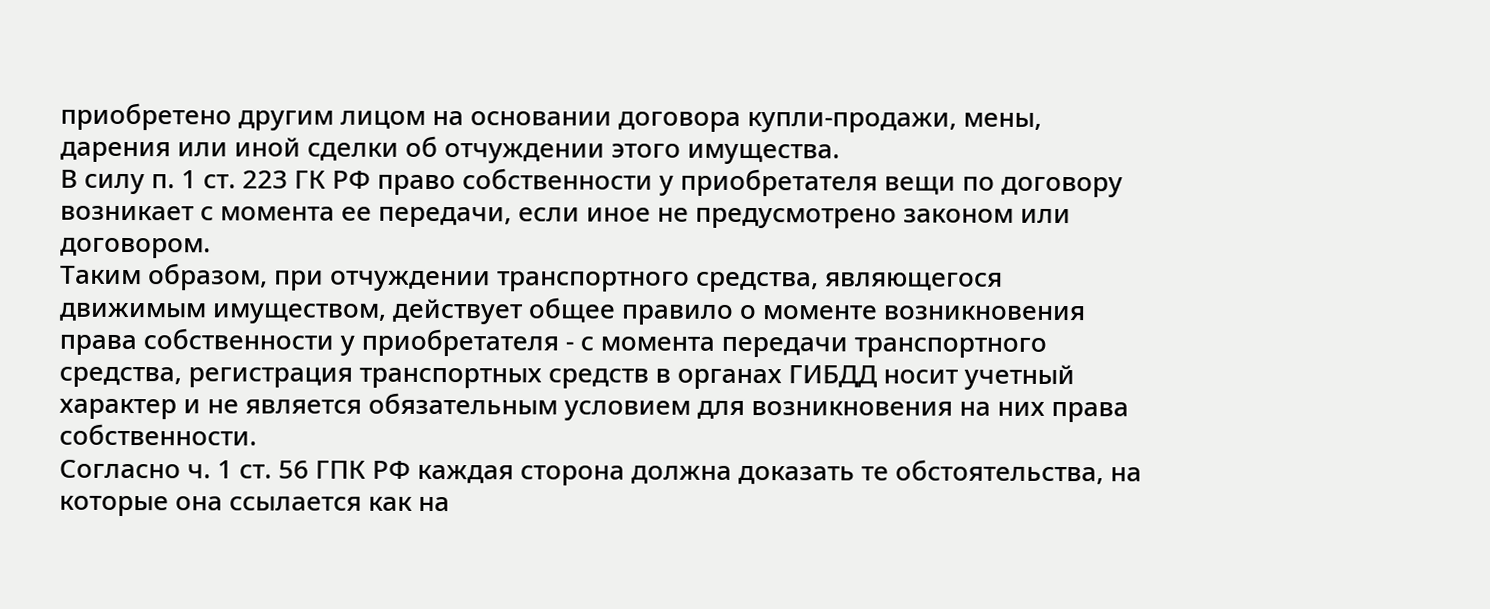приобретено другим лицом на основании договора купли-продажи, мены, дарения или иной сделки об отчуждении этого имущества.
В силу п. 1 ст. 223 ГК РФ право собственности у приобретателя вещи по договору возникает с момента ее передачи, если иное не предусмотрено законом или договором.
Таким образом, при отчуждении транспортного средства, являющегося движимым имуществом, действует общее правило о моменте возникновения права собственности у приобретателя - с момента передачи транспортного средства, регистрация транспортных средств в органах ГИБДД носит учетный характер и не является обязательным условием для возникновения на них права собственности.
Согласно ч. 1 ст. 56 ГПК РФ каждая сторона должна доказать те обстоятельства, на которые она ссылается как на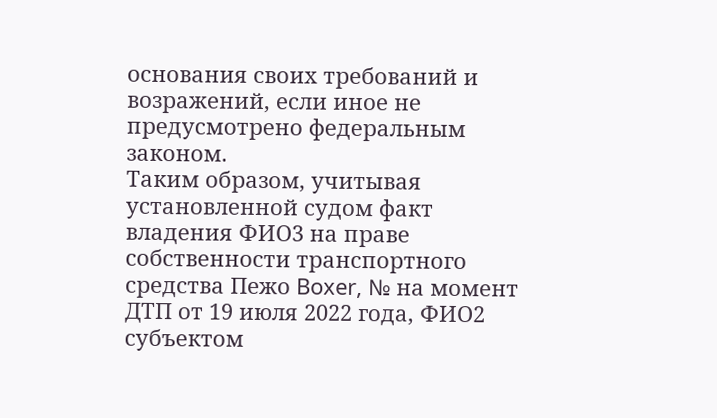основания своих требований и возражений, если иное не предусмотрено федеральным законом.
Таким образом, учитывая установленной судом факт владения ФИО3 на праве собственности транспортного средства Пежо Boxer, № на момент ДТП от 19 июля 2022 года, ФИО2 субъектом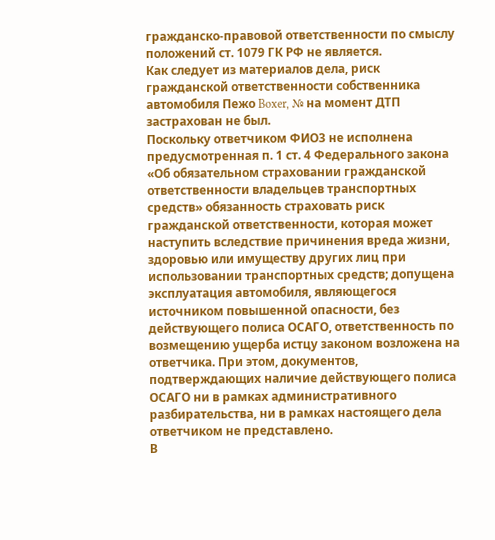гражданско-правовой ответственности по смыслу положений ст. 1079 ГК РФ не является.
Как следует из материалов дела, риск гражданской ответственности собственника автомобиля Пежо Boxer, № на момент ДТП застрахован не был.
Поскольку ответчиком ФИО3 не исполнена предусмотренная п. 1 ст. 4 Федерального закона «Об обязательном страховании гражданской ответственности владельцев транспортных средств» обязанность страховать риск гражданской ответственности, которая может наступить вследствие причинения вреда жизни, здоровью или имуществу других лиц при использовании транспортных средств; допущена эксплуатация автомобиля, являющегося источником повышенной опасности, без действующего полиса ОСАГО, ответственность по возмещению ущерба истцу законом возложена на ответчика. При этом, документов, подтверждающих наличие действующего полиса ОСАГО ни в рамках административного разбирательства, ни в рамках настоящего дела ответчиком не представлено.
В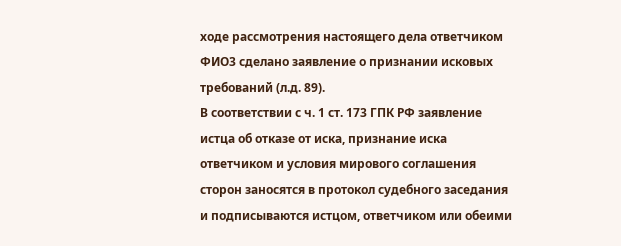ходе рассмотрения настоящего дела ответчиком ФИО3 сделано заявление о признании исковых требований (л.д. 89).
В соответствии с ч. 1 ст. 173 ГПК РФ заявление истца об отказе от иска, признание иска ответчиком и условия мирового соглашения сторон заносятся в протокол судебного заседания и подписываются истцом, ответчиком или обеими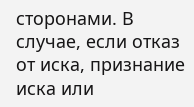сторонами. В случае, если отказ от иска, признание иска или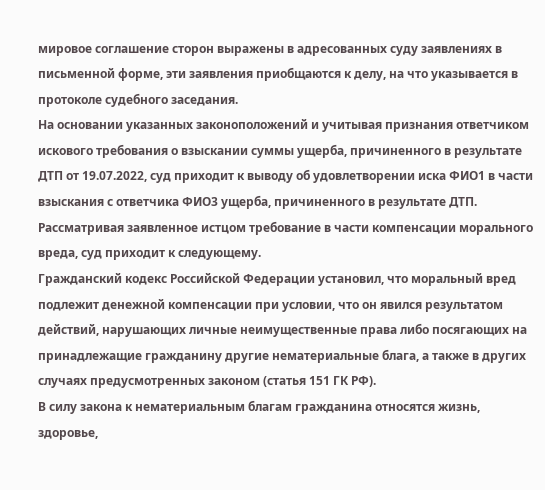мировое соглашение сторон выражены в адресованных суду заявлениях в письменной форме, эти заявления приобщаются к делу, на что указывается в протоколе судебного заседания.
На основании указанных законоположений и учитывая признания ответчиком искового требования о взыскании суммы ущерба, причиненного в результате ДТП от 19.07.2022, суд приходит к выводу об удовлетворении иска ФИО1 в части взыскания с ответчика ФИО3 ущерба, причиненного в результате ДТП.
Рассматривая заявленное истцом требование в части компенсации морального вреда, суд приходит к следующему.
Гражданский кодекс Российской Федерации установил, что моральный вред подлежит денежной компенсации при условии, что он явился результатом действий, нарушающих личные неимущественные права либо посягающих на принадлежащие гражданину другие нематериальные блага, а также в других случаях предусмотренных законом (статья 151 ГК РФ).
В силу закона к нематериальным благам гражданина относятся жизнь, здоровье,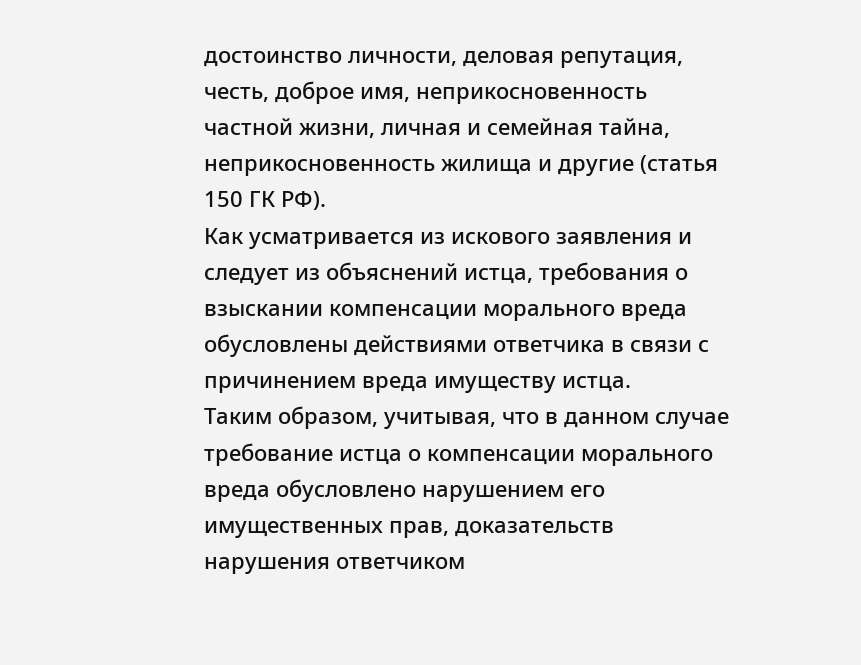достоинство личности, деловая репутация, честь, доброе имя, неприкосновенность частной жизни, личная и семейная тайна, неприкосновенность жилища и другие (статья 150 ГК РФ).
Как усматривается из искового заявления и следует из объяснений истца, требования о взыскании компенсации морального вреда обусловлены действиями ответчика в связи с причинением вреда имуществу истца.
Таким образом, учитывая, что в данном случае требование истца о компенсации морального вреда обусловлено нарушением его имущественных прав, доказательств нарушения ответчиком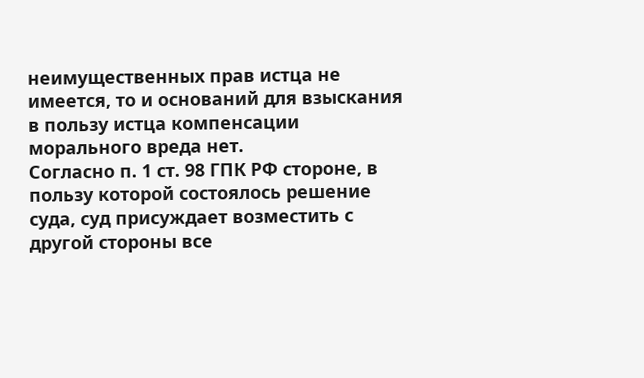неимущественных прав истца не имеется, то и оснований для взыскания в пользу истца компенсации морального вреда нет.
Согласно п. 1 ст. 98 ГПК РФ стороне, в пользу которой состоялось решение суда, суд присуждает возместить с другой стороны все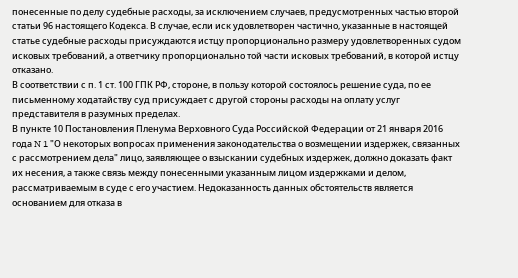понесенные по делу судебные расходы, за исключением случаев, предусмотренных частью второй статьи 96 настоящего Кодекса. В случае, если иск удовлетворен частично, указанные в настоящей статье судебные расходы присуждаются истцу пропорционально размеру удовлетворенных судом исковых требований, а ответчику пропорционально той части исковых требований, в которой истцу отказано.
В соответствии с п. 1 ст. 100 ГПК РФ, стороне, в пользу которой состоялось решение суда, по ее письменному ходатайству суд присуждает с другой стороны расходы на оплату услуг представителя в разумных пределах.
В пункте 10 Постановления Пленума Верховного Суда Российской Федерации от 21 января 2016 года N 1 "О некоторых вопросах применения законодательства о возмещении издержек, связанных с рассмотрением дела" лицо, заявляющее о взыскании судебных издержек, должно доказать факт их несения, а также связь между понесенными указанным лицом издержками и делом, рассматриваемым в суде с его участием. Недоказанность данных обстоятельств является основанием для отказа в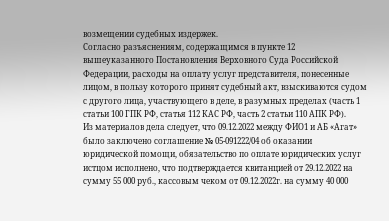возмещении судебных издержек.
Согласно разъяснениям, содержащимся в пункте 12 вышеуказанного Постановления Верховного Суда Российской Федерации, расходы на оплату услуг представителя, понесенные лицом, в пользу которого принят судебный акт, взыскиваются судом с другого лица, участвующего в деле, в разумных пределах (часть 1 статьи 100 ГПК РФ, статья 112 КАС РФ, часть 2 статьи 110 АПК РФ).
Из материалов дела следует, что 09.12.2022 между ФИО1 и АБ «Агат» было заключено соглашение № 05-091222/04 об оказании юридической помощи, обязательство по оплате юридических услуг истцом исполнено, что подтверждается квитанцией от 29.12.2022 на сумму 55 000 руб., кассовым чеком от 09.12.2022г. на сумму 40 000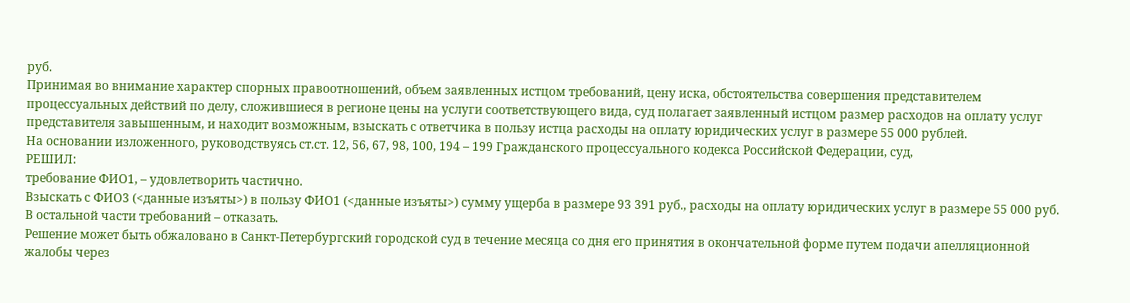руб.
Принимая во внимание характер спорных правоотношений, объем заявленных истцом требований, цену иска, обстоятельства совершения представителем процессуальных действий по делу, сложившиеся в регионе цены на услуги соответствующего вида, суд полагает заявленный истцом размер расходов на оплату услуг представителя завышенным, и находит возможным, взыскать с ответчика в пользу истца расходы на оплату юридических услуг в размере 55 000 рублей.
На основании изложенного, руководствуясь ст.ст. 12, 56, 67, 98, 100, 194 – 199 Гражданского процессуального кодекса Российской Федерации, суд,
РЕШИЛ:
требование ФИО1, – удовлетворить частично.
Взыскать с ФИО3 (<данные изъяты>) в пользу ФИО1 (<данные изъяты>) сумму ущерба в размере 93 391 руб., расходы на оплату юридических услуг в размере 55 000 руб.
В остальной части требований – отказать.
Решение может быть обжаловано в Санкт-Петербургский городской суд в течение месяца со дня его принятия в окончательной форме путем подачи апелляционной жалобы через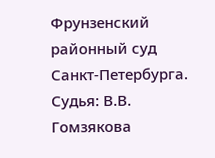Фрунзенский районный суд Санкт-Петербурга.
Судья: В.В. Гомзякова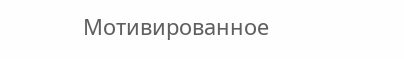Мотивированное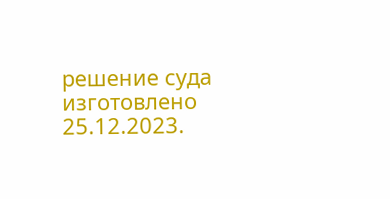решение суда изготовлено 25.12.2023.